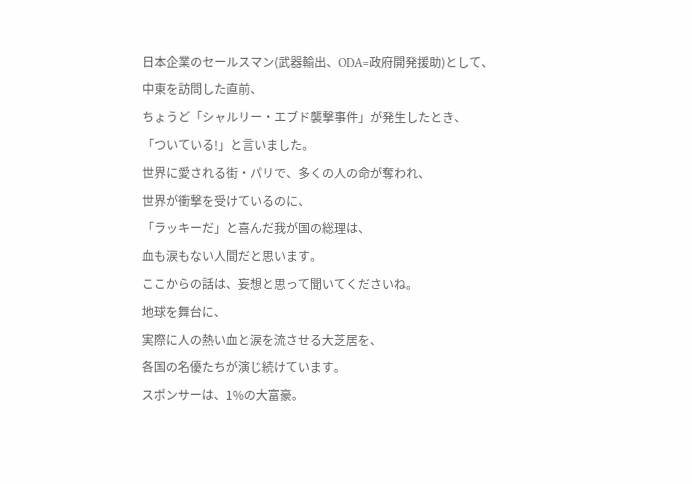日本企業のセールスマン(武器輸出、ODA=政府開発援助)として、
中東を訪問した直前、
ちょうど「シャルリー・エブド襲撃事件」が発生したとき、
「ついている!」と言いました。
世界に愛される街・パリで、多くの人の命が奪われ、
世界が衝撃を受けているのに、
「ラッキーだ」と喜んだ我が国の総理は、
血も涙もない人間だと思います。
ここからの話は、妄想と思って聞いてくださいね。
地球を舞台に、
実際に人の熱い血と涙を流させる大芝居を、
各国の名優たちが演じ続けています。
スポンサーは、1%の大富豪。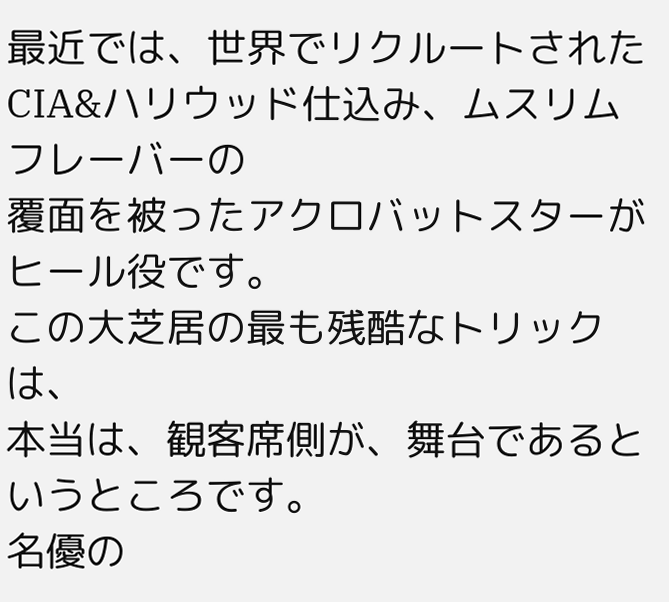最近では、世界でリクルートされた
CIA&ハリウッド仕込み、ムスリムフレーバーの
覆面を被ったアクロバットスターがヒール役です。
この大芝居の最も残酷なトリックは、
本当は、観客席側が、舞台であるというところです。
名優の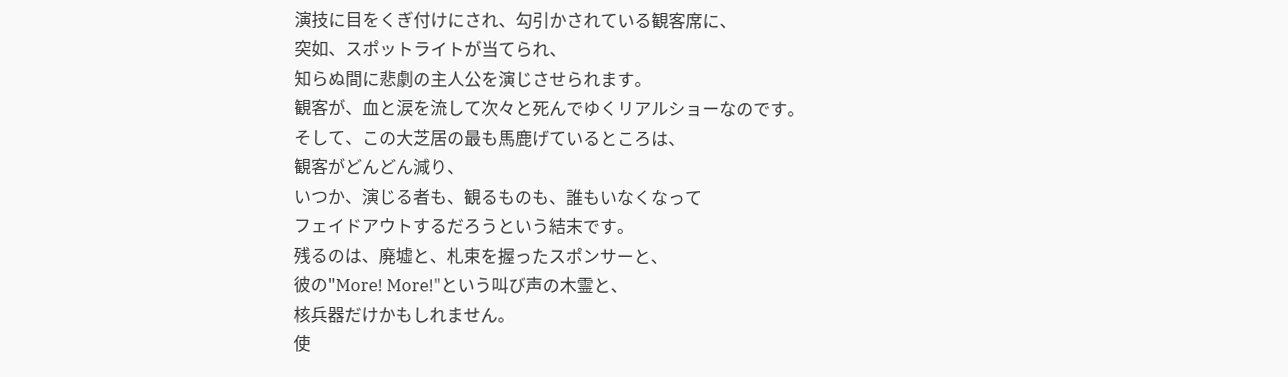演技に目をくぎ付けにされ、勾引かされている観客席に、
突如、スポットライトが当てられ、
知らぬ間に悲劇の主人公を演じさせられます。
観客が、血と涙を流して次々と死んでゆくリアルショーなのです。
そして、この大芝居の最も馬鹿げているところは、
観客がどんどん減り、
いつか、演じる者も、観るものも、誰もいなくなって
フェイドアウトするだろうという結末です。
残るのは、廃墟と、札束を握ったスポンサーと、
彼の"More! More!"という叫び声の木霊と、
核兵器だけかもしれません。
使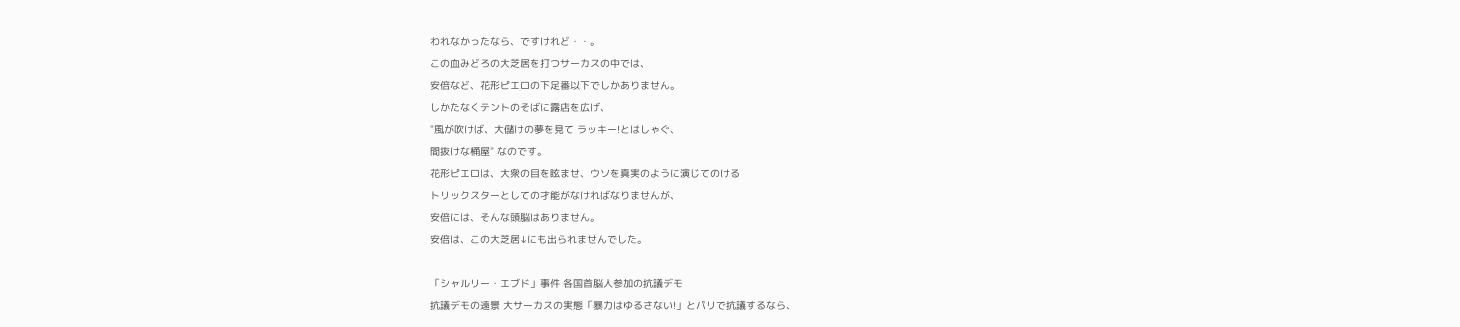われなかったなら、ですけれど・・。
この血みどろの大芝居を打つサーカスの中では、
安倍など、花形ピエロの下足番以下でしかありません。
しかたなくテントのそばに露店を広げ、
"風が吹けば、大儲けの夢を見て ラッキー!とはしゃぐ、
間抜けな桶屋" なのです。
花形ピエロは、大衆の目を眩ませ、ウソを真実のように演じてのける
トリックスターとしての才能がなければなりませんが、
安倍には、そんな頭脳はありません。
安倍は、この大芝居↓にも出られませんでした。

「シャルリー・エブド」事件 各国首脳人参加の抗議デモ
抗議デモの遠景 大サーカスの実態「暴力はゆるさない!」とパリで抗議するなら、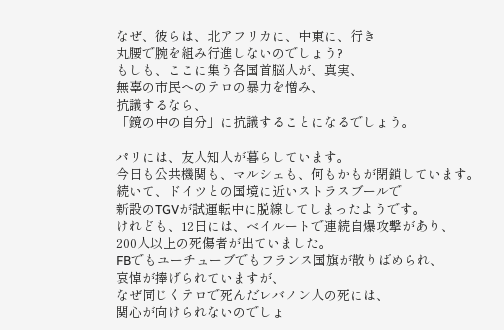なぜ、彼らは、北アフリカに、中東に、行き
丸腰で腕を組み行進しないのでしょう?
もしも、ここに集う各国首脳人が、真実、
無辜の市民へのテロの暴力を憎み、
抗議するなら、
「鏡の中の自分」に抗議することになるでしょう。

パリには、友人知人が暮らしています。
今日も公共機関も、マルシェも、何もかもが閉鎖しています。
続いて、ドイツとの国境に近いストラスブールで
新設のTGVが試運転中に脱線してしまったようです。
けれども、12日には、ベイルートで連続自爆攻撃があり、
200人以上の死傷者が出ていました。
FBでもユーチューブでもフランス国旗が散りばめられ、
哀悼が捧げられていますが、
なぜ同じくテロで死んだレバノン人の死には、
関心が向けられないのでしょ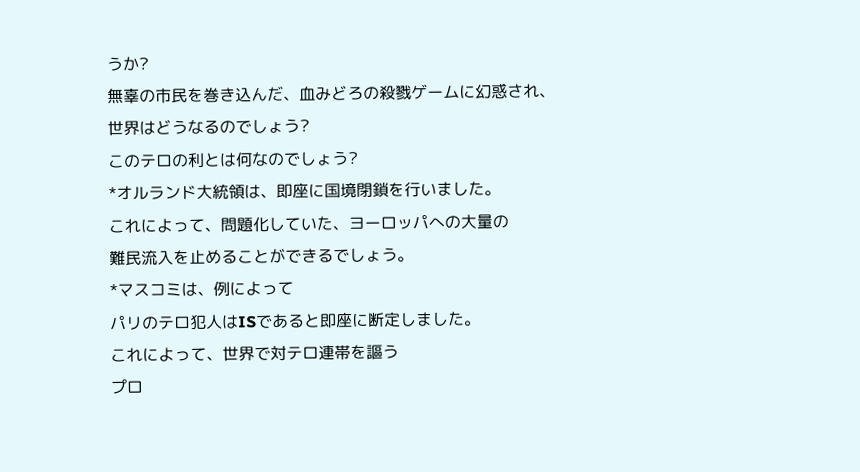うか?
無辜の市民を巻き込んだ、血みどろの殺戮ゲームに幻惑され、
世界はどうなるのでしょう?
このテロの利とは何なのでしょう?
*オルランド大統領は、即座に国境閉鎖を行いました。
これによって、問題化していた、ヨーロッパへの大量の
難民流入を止めることができるでしょう。
*マスコミは、例によって
パリのテロ犯人はISであると即座に断定しました。
これによって、世界で対テロ連帯を謳う
プロ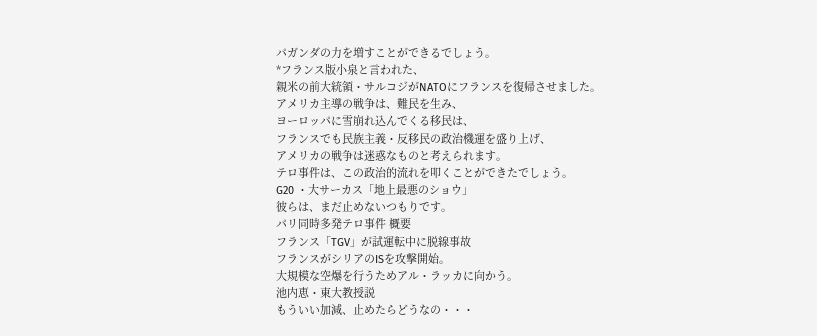パガンダの力を増すことができるでしょう。
*フランス版小泉と言われた、
親米の前大統領・サルコジがNATOにフランスを復帰させました。
アメリカ主導の戦争は、難民を生み、
ヨーロッパに雪崩れ込んでくる移民は、
フランスでも民族主義・反移民の政治機運を盛り上げ、
アメリカの戦争は迷惑なものと考えられます。
テロ事件は、この政治的流れを叩くことができたでしょう。
G20 ・大サーカス「地上最悪のショウ」
彼らは、まだ止めないつもりです。
パリ同時多発テロ事件 概要
フランス「TGV」が試運転中に脱線事故
フランスがシリアのISを攻撃開始。
大規模な空爆を行うためアル・ラッカに向かう。
池内恵・東大教授説
もういい加減、止めたらどうなの・・・